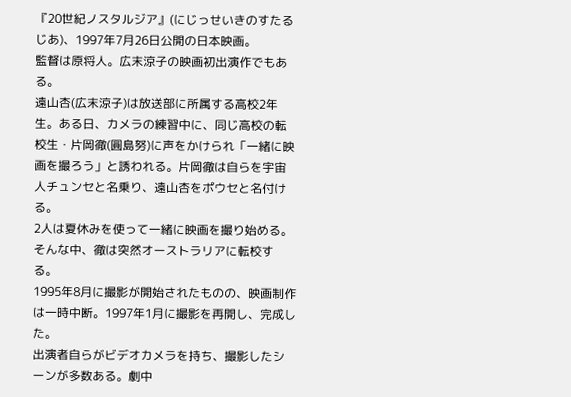『20世紀ノスタルジア』(にじっせいきのすたるじあ)、1997年7月26日公開の日本映画。
監督は原将人。広末涼子の映画初出演作でもある。
遠山杏(広末涼子)は放送部に所属する高校2年生。ある日、カメラの練習中に、同じ高校の転校生・片岡徹(圓島努)に声をかけられ「一緒に映画を撮ろう」と誘われる。片岡徹は自らを宇宙人チュンセと名乗り、遠山杏をポウセと名付ける。
2人は夏休みを使って一緒に映画を撮り始める。そんな中、徹は突然オーストラリアに転校する。
1995年8月に撮影が開始されたものの、映画制作は一時中断。1997年1月に撮影を再開し、完成した。
出演者自らがビデオカメラを持ち、撮影したシーンが多数ある。劇中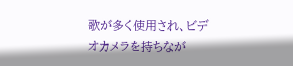歌が多く使用され、ビデオカメラを持ちなが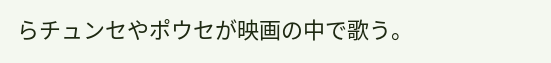らチュンセやポウセが映画の中で歌う。